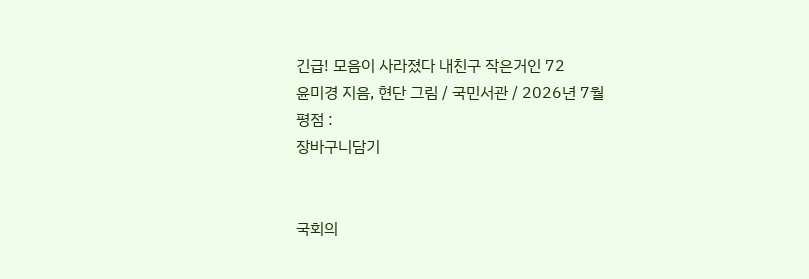긴급! 모음이 사라졌다 내친구 작은거인 72
윤미경 지음, 현단 그림 / 국민서관 / 2026년 7월
평점 :
장바구니담기


국회의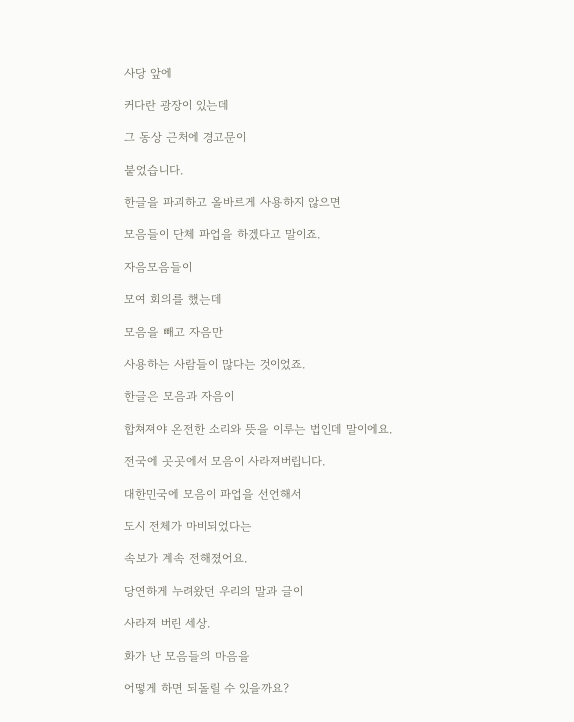사당 앞에

커다란 광장이 있는데

그 동상 근처에 경고문이

붙었습니다.

한글을 파괴하고 올바르게 사용하지 않으면

모음들이 단체 파업을 하겠다고 말이죠.

자음모음들이

모여 회의를 했는데

모음을 빼고 자음만

사용하는 사람들이 많다는 것이었죠.

한글은 모음과 자음이

합쳐져야 온전한 소리와 뜻을 이루는 법인데 말이에요.

전국에 곳곳에서 모음이 사라져버립니다.

대한민국에 모음이 파업을 선언해서

도시 전체가 마비되었다는

속보가 계속 전해졌어요.

당연하게 누려왔던 우리의 말과 글이

사라져 버린 세상.

화가 난 모음들의 마음을

어떻게 하면 되돌릴 수 있을까요?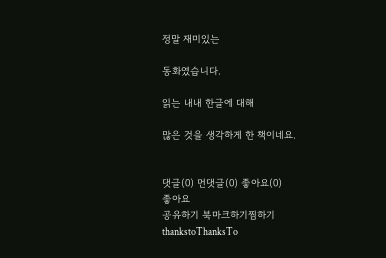정말 재미있는

동화였습니다.

읽는 내내 한글에 대해

많은 것을 생각하게 한 책이네요.


댓글(0) 먼댓글(0) 좋아요(0)
좋아요
공유하기 북마크하기찜하기 thankstoThanksTo